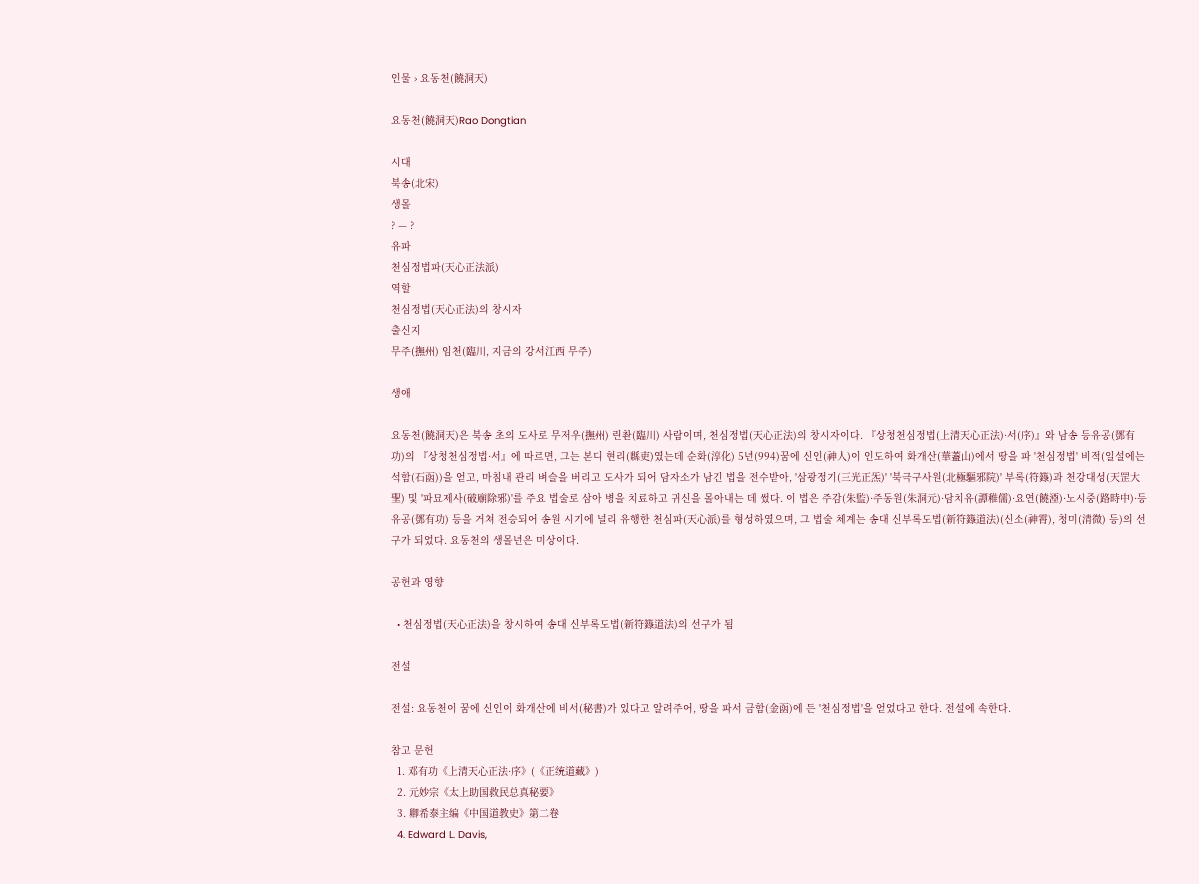인물 › 요동천(饒洞天)

요동천(饒洞天)Rao Dongtian

시대
북송(北宋)
생몰
? — ?
유파
천심정법파(天心正法派)
역할
천심정법(天心正法)의 창시자
출신지
무주(撫州) 임천(臨川, 지금의 강서江西 무주)

생애

요동천(饒洞天)은 북송 초의 도사로 무저우(撫州) 린촨(臨川) 사람이며, 천심정법(天心正法)의 창시자이다. 『상청천심정법(上清天心正法)·서(序)』와 남송 등유공(鄧有功)의 『상청천심정법·서』에 따르면, 그는 본디 현리(縣吏)였는데 순화(淳化) 5년(994)꿈에 신인(神人)이 인도하여 화개산(華蓋山)에서 땅을 파 '천심정법' 비적(일설에는 석함(石函))을 얻고, 마침내 관리 벼슬을 버리고 도사가 되어 담자소가 남긴 법을 전수받아, '삼광정기(三光正炁)' '북극구사원(北極驅邪院)' 부록(符籙)과 천강대성(天罡大聖) 및 '파묘제사(破廟除邪)'를 주요 법술로 삼아 병을 치료하고 귀신을 몰아내는 데 썼다. 이 법은 주감(朱監)·주동원(朱洞元)·담치유(譚稚儒)·요연(饒湮)·노시중(路時中)·등유공(鄧有功) 등을 거쳐 전승되어 송원 시기에 널리 유행한 천심파(天心派)를 형성하였으며, 그 법술 체계는 송대 신부록도법(新符籙道法)(신소(神霄), 청미(清微) 등)의 선구가 되었다. 요동천의 생몰년은 미상이다.

공헌과 영향

  • 천심정법(天心正法)을 창시하여 송대 신부록도법(新符籙道法)의 선구가 됨

전설

전설: 요동천이 꿈에 신인이 화개산에 비서(秘書)가 있다고 알려주어, 땅을 파서 금함(金函)에 든 '천심정법'을 얻었다고 한다. 전설에 속한다.

참고 문헌
  1. 邓有功《上清天心正法·序》(《正统道藏》)
  2. 元妙宗《太上助国救民总真秘要》
  3. 卿希泰主编《中国道教史》第二卷
  4. Edward L. Davis,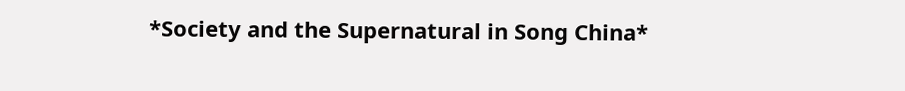*Society and the Supernatural in Song China*